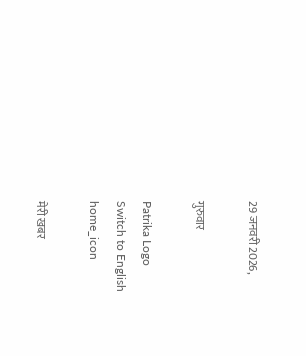29 जनवरी 2026,

गुरुवार

Patrika Logo
Switch to English
home_icon

मेरी खबर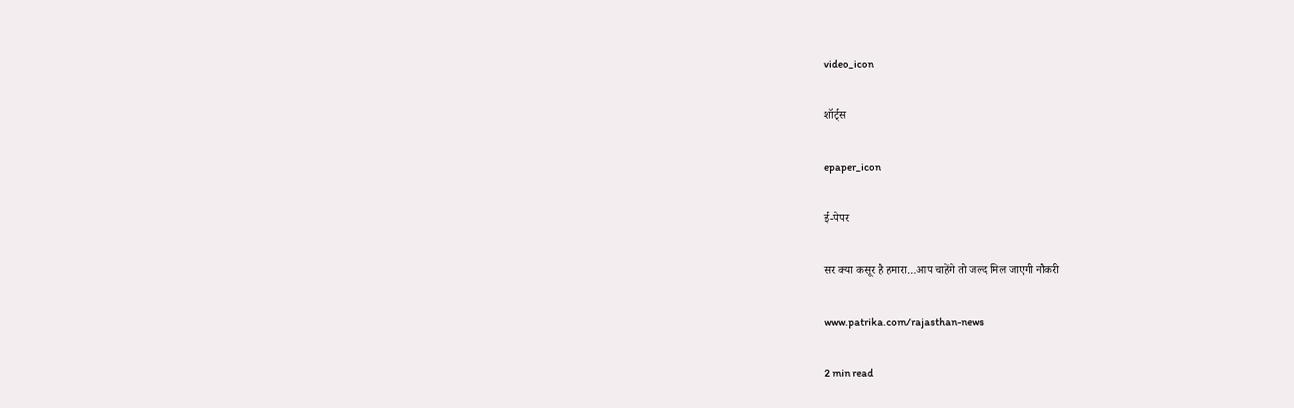video_icon

शॉर्ट्स

epaper_icon

ई-पेपर

सर क्या कसूर है हमारा…आप चाहेंगे तो जल्द मिल जाएगी नौकरी

www.patrika.com/rajasthan-news

2 min read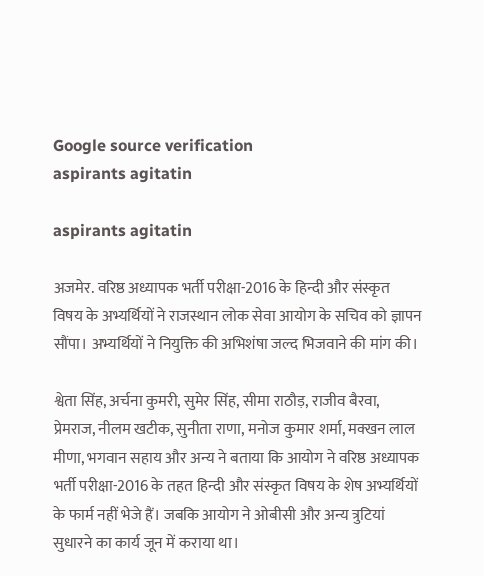Google source verification
aspirants agitatin

aspirants agitatin

अजमेर. वरिष्ठ अध्यापक भर्ती परीक्षा-2016 के हिन्दी और संस्कृत विषय के अभ्यर्थियों ने राजस्थान लोक सेवा आयोग के सचिव को ज्ञापन सौंपा। अभ्यर्थियों ने नियुक्ति की अभिशंषा जल्द भिजवाने की मांग की।

श्वेता सिंह, अर्चना कुमरी, सुमेर सिंह, सीमा राठौड़, राजीव बैरवा, प्रेमराज, नीलम खटीक, सुनीता राणा, मनोज कुमार शर्मा, मक्खन लाल मीणा, भगवान सहाय और अन्य ने बताया कि आयोग ने वरिष्ठ अध्यापक भर्ती परीक्षा-2016 के तहत हिन्दी और संस्कृत विषय के शेष अभ्यर्थियों के फार्म नहीं भेजे हैं। जबकि आयोग ने ओबीसी और अन्य त्रुटियां सुधारने का कार्य जून में कराया था।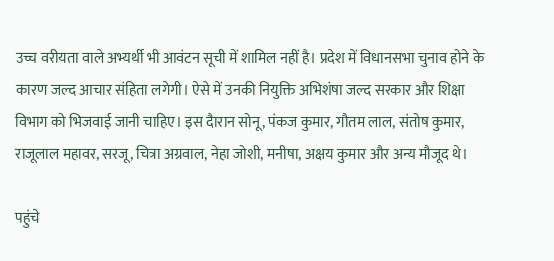उच्च वरीयता वाले अभ्यर्थी भी आवंटन सूची में शामिल नहीं है। प्रदेश में विधानसभा चुनाव होने के कारण जल्द आचार संहिता लगेगी। ऐसे में उनकी नियुक्ति अभिशंषा जल्द सरकार और शिक्षा विभाग को भिजवाई जानी चाहिए। इस दैारान सोनू, पंकज कुमार, गौतम लाल, संतोष कुमार, राजूलाल महावर, सरजू, चित्रा अग्रवाल, नेहा जोशी, मनीषा, अक्षय कुमार और अन्य मौजूद थे।

पहुंचे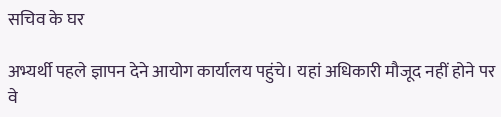सचिव के घर

अभ्यर्थी पहले ज्ञापन देने आयोग कार्यालय पहुंचे। यहां अधिकारी मौजूद नहीं होने पर वे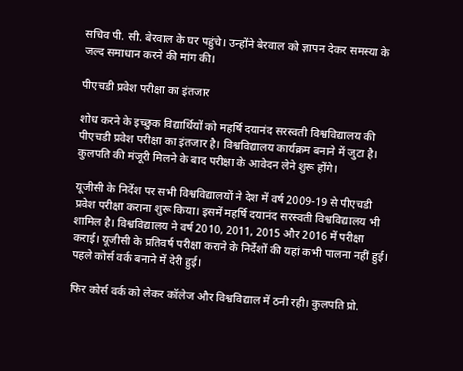सचिव पी. सी. बेरवाल के घर पहुंचे। उन्होंने बेरवाल को ज्ञापन देकर समस्या के जल्द समाधान करने की मांग की।

पीएचडी प्रवेश परीक्षा का इंतजार

शोध करने के इच्छुक विद्यार्थियों को महर्षि दयानंद सरस्वती विश्वविद्यालय की पीएचडी प्रवेश परीक्षा का इंतजार है। विश्वविद्यालय कार्यक्रम बनाने में जुटा है। कुलपति की मंजूरी मिलने के बाद परीक्षा के आवेदन लेने शुरू होंगे।

यूजीसी के निर्देश पर सभी विश्वविद्यालयों ने देश में वर्ष 2009-19 से पीएचडी प्रवेश परीक्षा कराना शुरू किया। इसमें महर्षि दयानंद सरस्वती विश्वविद्यालय भी शामिल है। विश्वविद्यालय ने वर्ष 2010, 2011, 2015 और 2016 में परीक्षा कराई। यूजीसी के प्रतिवर्ष परीक्षा कराने के निर्देशों की यहां कभी पालना नहीं हुई। पहले कोर्स वर्क बनाने में देरी हुई।

फिर कोर्स वर्क को लेकर कॉलेज और विश्वविद्याल में ठनी रही। कुलपति प्रो.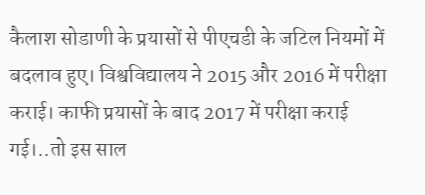कैलाश सोडाणी के प्रयासों से पीएचडी के जटिल नियमों में बदलाव हुए। विश्वविद्यालय ने 2015 और 2016 में परीक्षा कराई। काफी प्रयासों के बाद 2017 में परीक्षा कराई गई।..तो इस साल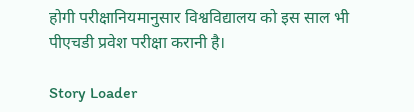होगी परीक्षानियमानुसार विश्वविद्यालय को इस साल भी पीएचडी प्रवेश परीक्षा करानी है।

Story Loader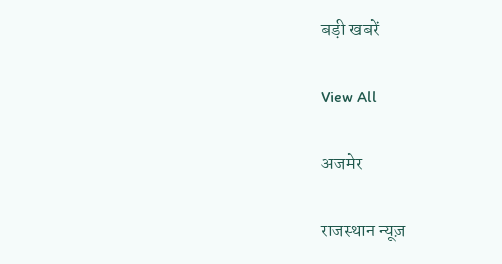बड़ी खबरें

View All

अजमेर

राजस्थान न्यूज़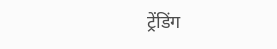ट्रेंडिंग